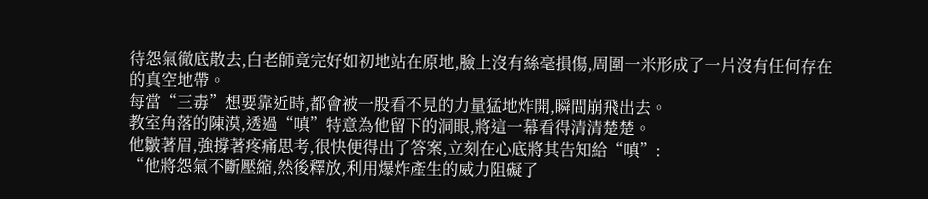待怨氣徹底散去,白老師竟完好如初地站在原地,臉上沒有絲毫損傷,周圍一米形成了一片沒有任何存在的真空地帶。
每當“三毒”想要靠近時,都會被一股看不見的力量猛地炸開,瞬間崩飛出去。
教室角落的陳漠,透過“嗔”特意為他留下的洞眼,將這一幕看得清清楚楚。
他皺著眉,強撐著疼痛思考,很快便得出了答案,立刻在心底將其告知給“嗔”:
“他將怨氣不斷壓縮,然後釋放,利用爆炸產生的威力阻礙了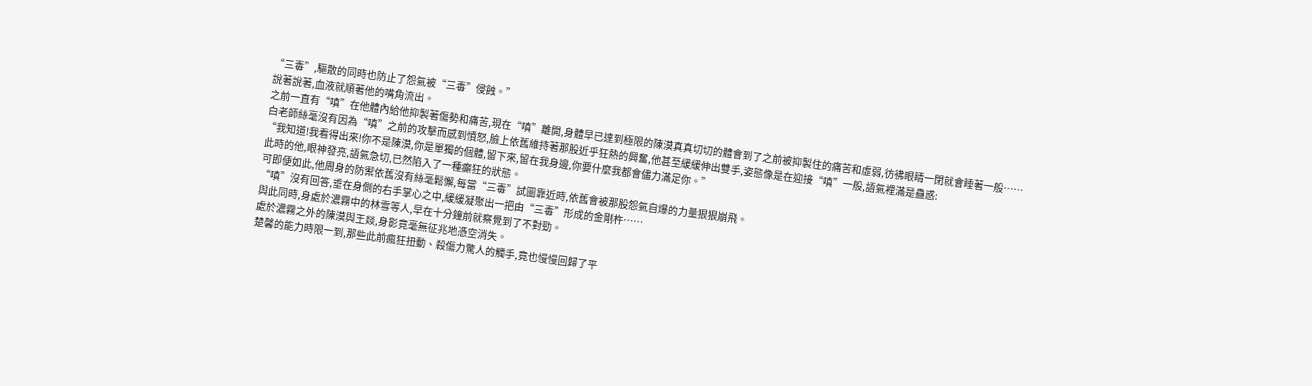“三毒”,驅散的同時也防止了怨氣被“三毒”侵蝕。”
說著說著,血液就順著他的嘴角流出。
之前一直有“嗔”在他體內給他抑製著傷勢和痛苦,現在“嗔”離開,身體早已達到極限的陳漠真真切切的體會到了之前被抑製住的痛苦和虛弱,彷彿眼睛一閉就會睡著一般……
白老師絲毫沒有因為“嗔”之前的攻擊而感到憤怒,臉上依舊維持著那股近乎狂熱的興奮,他甚至緩緩伸出雙手,姿態像是在迎接“嗔”一般,語氣裡滿是蠱惑:
“我知道!我看得出來!你不是陳漠,你是單獨的個體,留下來,留在我身邊,你要什麼我都會儘力滿足你。”
此時的他,眼神發亮,語氣急切,已然陷入了一種癲狂的狀態。
可即便如此,他周身的防禦依舊沒有絲毫鬆懈,每當“三毒”試圖靠近時,依舊會被那股怨氣自爆的力量狠狠崩飛。
“嗔”沒有回答,垂在身側的右手掌心之中,緩緩凝聚出一把由“三毒”形成的金剛杵……
與此同時,身處於濃霧中的林雪等人,早在十分鐘前就察覺到了不對勁。
處於濃霧之外的陳漠與王燚,身影竟毫無征兆地憑空消失。
楚馨的能力時限一到,那些此前瘋狂扭動、殺傷力驚人的觸手,竟也慢慢回歸了平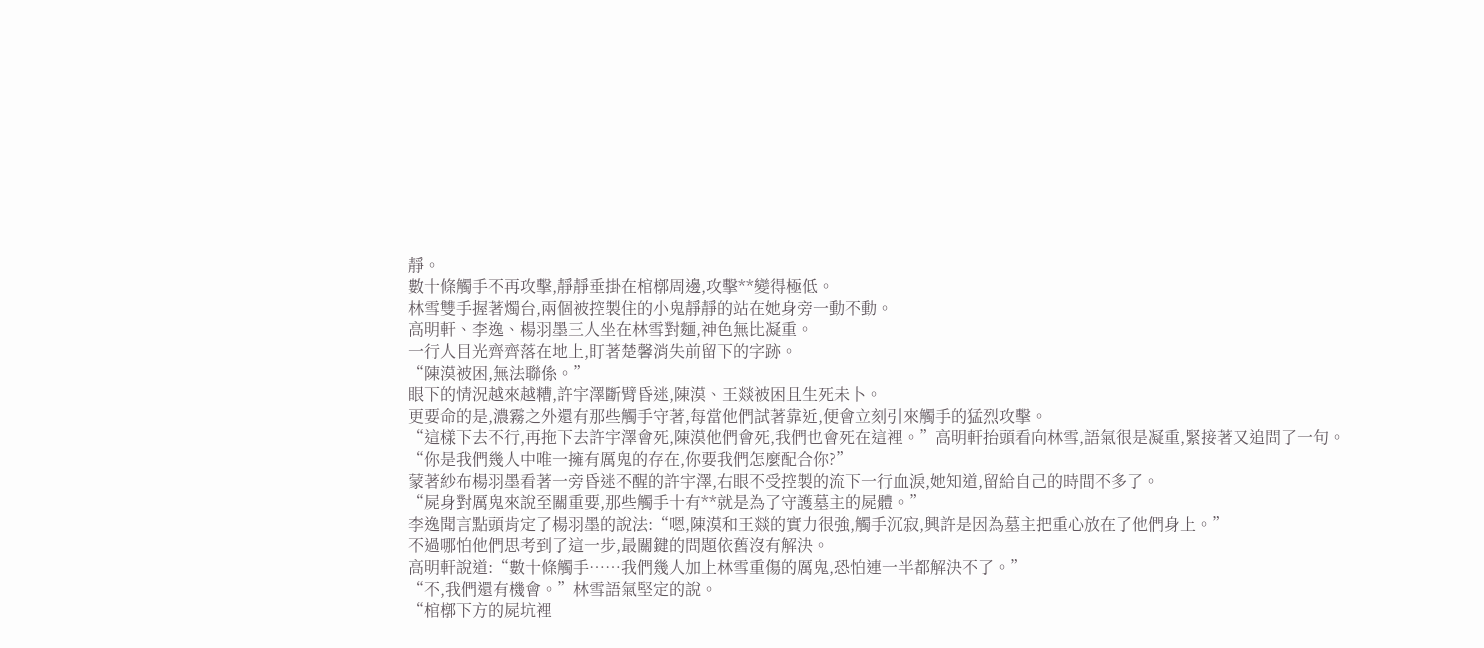靜。
數十條觸手不再攻擊,靜靜垂掛在棺槨周邊,攻擊**變得極低。
林雪雙手握著燭台,兩個被控製住的小鬼靜靜的站在她身旁一動不動。
高明軒、李逸、楊羽墨三人坐在林雪對麵,神色無比凝重。
一行人目光齊齊落在地上,盯著楚馨消失前留下的字跡。
“陳漠被困,無法聯係。”
眼下的情況越來越糟,許宇澤斷臂昏迷,陳漠、王燚被困且生死未卜。
更要命的是,濃霧之外還有那些觸手守著,每當他們試著靠近,便會立刻引來觸手的猛烈攻擊。
“這樣下去不行,再拖下去許宇澤會死,陳漠他們會死,我們也會死在這裡。”高明軒抬頭看向林雪,語氣很是凝重,緊接著又追問了一句。
“你是我們幾人中唯一擁有厲鬼的存在,你要我們怎麼配合你?”
蒙著紗布楊羽墨看著一旁昏迷不醒的許宇澤,右眼不受控製的流下一行血淚,她知道,留給自己的時間不多了。
“屍身對厲鬼來說至關重要,那些觸手十有**就是為了守護墓主的屍體。”
李逸聞言點頭肯定了楊羽墨的說法:“嗯,陳漠和王燚的實力很強,觸手沉寂,興許是因為墓主把重心放在了他們身上。”
不過哪怕他們思考到了這一步,最關鍵的問題依舊沒有解決。
高明軒說道:“數十條觸手……我們幾人加上林雪重傷的厲鬼,恐怕連一半都解決不了。”
“不,我們還有機會。”林雪語氣堅定的說。
“棺槨下方的屍坑裡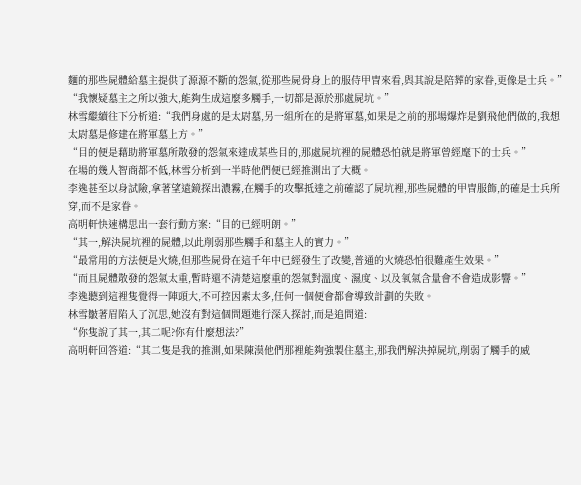麵的那些屍體給墓主提供了源源不斷的怨氣,從那些屍骨身上的服侍甲冑來看,與其說是陪葬的家眷,更像是士兵。”
“我懷疑墓主之所以強大,能夠生成這麼多觸手,一切都是源於那處屍坑。”
林雪繼續往下分析道:“我們身處的是太尉墓,另一組所在的是將軍墓,如果是之前的那場爆炸是劉飛他們做的,我想太尉墓是修建在將軍墓上方。”
“目的便是藉助將軍墓所散發的怨氣來達成某些目的,那處屍坑裡的屍體恐怕就是將軍曾經麾下的士兵。”
在場的幾人智商都不低,林雪分析到一半時他們便已經推測出了大概。
李逸甚至以身試險,拿著望遠鏡探出濃霧,在觸手的攻擊抵達之前確認了屍坑裡,那些屍體的甲冑服飾,的確是士兵所穿,而不是家眷。
高明軒快速構思出一套行動方案:“目的已經明朗。”
“其一,解決屍坑裡的屍體,以此削弱那些觸手和墓主人的實力。”
“最常用的方法便是火燒,但那些屍骨在這千年中已經發生了改變,普通的火燒恐怕很難產生效果。”
“而且屍體散發的怨氣太重,暫時還不清楚這麼重的怨氣對溫度、濕度、以及氧氣含量會不會造成影響。”
李逸聽到這裡隻覺得一陣頭大,不可控因素太多,任何一個便會都會導致計劃的失敗。
林雪皺著眉陷入了沉思,她沒有對這個問題進行深入探討,而是追問道:
“你隻說了其一,其二呢?你有什麼想法?”
高明軒回答道:“其二隻是我的推測,如果陳漠他們那裡能夠強製住墓主,那我們解決掉屍坑,削弱了觸手的威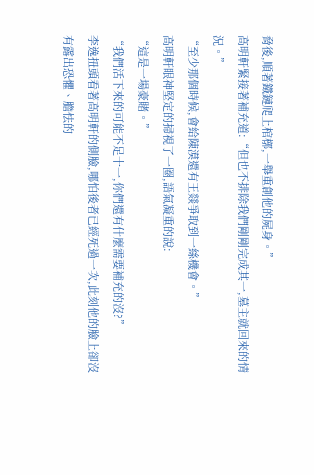脅後,順著鐵鏈爬上棺槨,一舉重創他的屍身。”
高明軒緊接著補充道:“但也不排除我們剛剛完成其一,墓主就回來的情況。”
“至少那個時候,會給陳漠還有王燚爭取到一絲機會。”
高明軒眼神堅定的掃視了一圈,語氣凝重的說:
“這是一場豪賭。”
“我們活下來的可能不足十一,你們還有什麼需要補充的沒?”
李逸扭頭看著高明軒的側臉,哪怕後者已經死過一次,此刻他的臉上卻沒有露出恐懼、膽怯的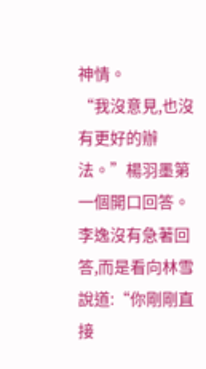神情。
“我沒意見,也沒有更好的辦法。”楊羽墨第一個開口回答。
李逸沒有急著回答,而是看向林雪說道:“你剛剛直接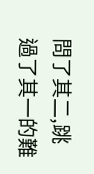問了其二,跳過了其一的難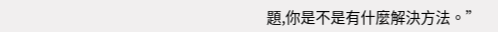題,你是不是有什麼解決方法。”